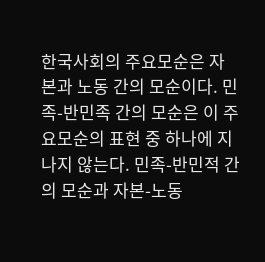한국사회의 주요모순은 자본과 노동 간의 모순이다. 민족-반민족 간의 모순은 이 주요모순의 표현 중 하나에 지나지 않는다. 민족-반민적 간의 모순과 자본-노동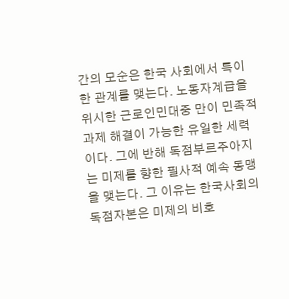간의 모순은 한국 사회에서 특이한 관계를 맺는다. 노동자계급을 위시한 근로인민대중 만이 민족적 과제 해결이 가능한 유일한 세력이다. 그에 반해 독점부르주아지는 미제를 향한 필사적 예속 동맹을 맺는다. 그 이유는 한국사회의 독점자본은 미제의 비호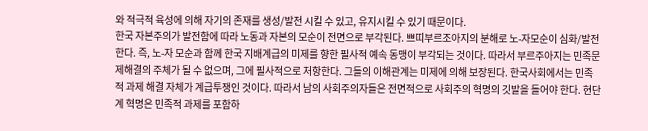와 적극적 육성에 의해 자기의 존재를 생성/발전 시킬 수 있고, 유지시킬 수 있기 때문이다.
한국 자본주의가 발전함에 따라 노동과 자본의 모순이 전면으로 부각된다. 쁘띠부르조아지의 분해로 노-자모순이 심화/발전한다. 즉, 노-자 모순과 함께 한국 지배계급의 미제를 향한 필사적 예속 동맹이 부각되는 것이다. 따라서 부르주아지는 민족문제해결의 주체가 될 수 없으며, 그에 필사적으로 저항한다. 그들의 이해관계는 미제에 의해 보장된다. 한국사회에서는 민족적 과제 해결 자체가 계급투쟁인 것이다. 따라서 남의 사회주의자들은 전면적으로 사회주의 혁명의 깃발을 들어야 한다. 현단계 혁명은 민족적 과제를 포함하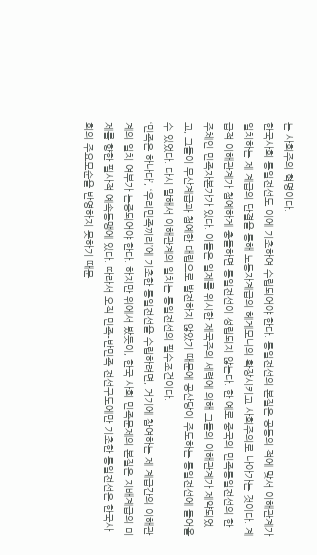는 사회주의 혁명이다.
한국사회 통일전선도 이에 기초하여 수립되어야 한다. 통일전선의 본질은 공동의 적에 맞서 이해관계가 일치하는 제 계급의 단결을 통해 노동자계급의 헤게모니의 확장시키고 사회주의로 나아가는 것이다. 계급적 이해관계가 첨예하게 충돌하면 통일전선이 성립되지 않는다. 한 예로 중국의 민족통일전선의 한 주체인 민족자본가가 있다. 이들은 일제를 위시한 제국주의 세력에 의해 그들의 이해관계가 제약되었고, 그들이 무산계급과 첨예한 대립으로 발전하지 않았기 때문에 공산당이 주도하는 통일전선에 들어올 수 있었다. 다시 말해서 이해관계의 일치는 통일전선의 필수조건이다.
‘민족은 하나다’, ‘우리민족끼리’에 기초한 통일전선을 수립하려면, 거기에 참여하는 제 계급간의 이해관계의 일치 여부가 논증되어야 한다. 하지만 위에서 봤듯이, 한국 사회 민족문제의 본질은 지배계급의 미제를 향한 필사적 예속동맹에 있다. 따라서 오직 민족-반민족 전선구도에만 기초한 통일전선은 한국사회의 주요모순을 반영하지 못하기 때문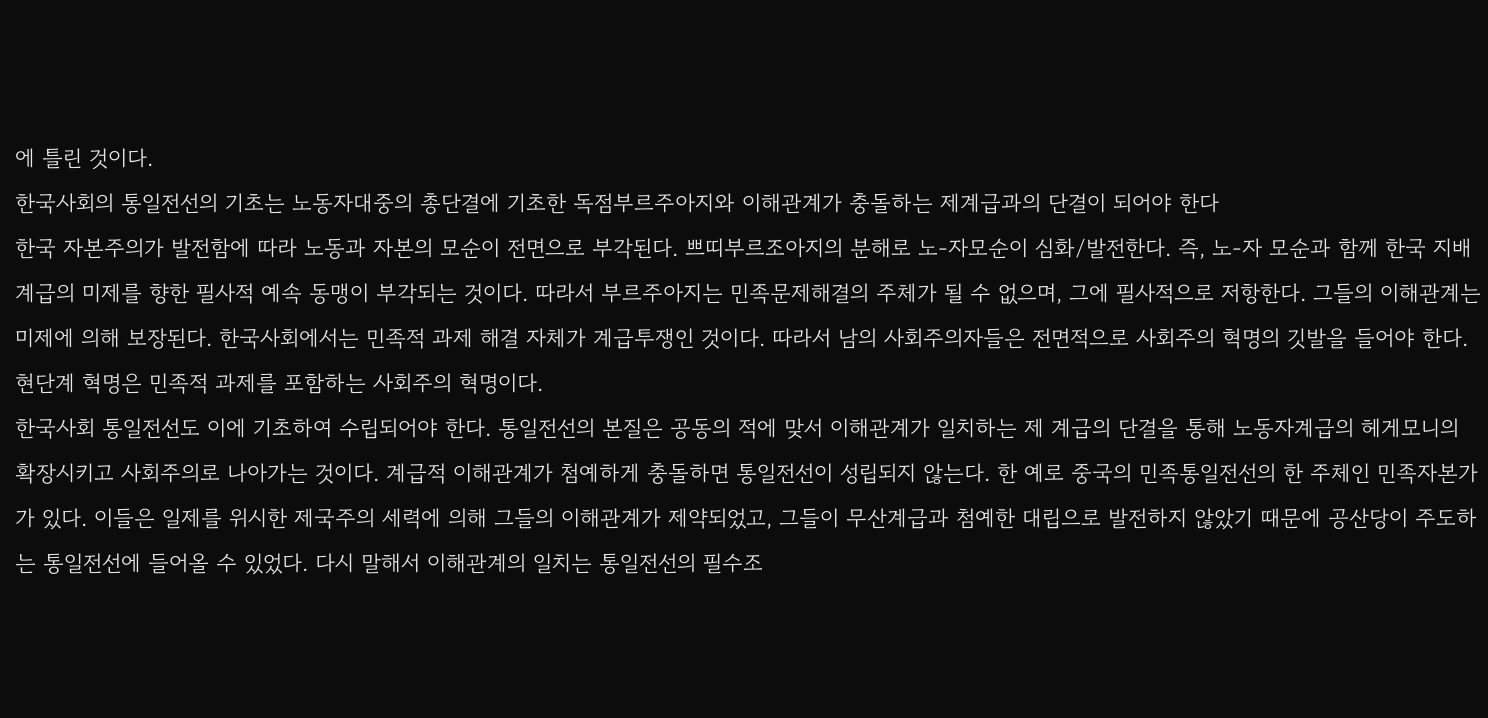에 틀린 것이다.
한국사회의 통일전선의 기초는 노동자대중의 총단결에 기초한 독점부르주아지와 이해관계가 충돌하는 제계급과의 단결이 되어야 한다
한국 자본주의가 발전함에 따라 노동과 자본의 모순이 전면으로 부각된다. 쁘띠부르조아지의 분해로 노-자모순이 심화/발전한다. 즉, 노-자 모순과 함께 한국 지배계급의 미제를 향한 필사적 예속 동맹이 부각되는 것이다. 따라서 부르주아지는 민족문제해결의 주체가 될 수 없으며, 그에 필사적으로 저항한다. 그들의 이해관계는 미제에 의해 보장된다. 한국사회에서는 민족적 과제 해결 자체가 계급투쟁인 것이다. 따라서 남의 사회주의자들은 전면적으로 사회주의 혁명의 깃발을 들어야 한다. 현단계 혁명은 민족적 과제를 포함하는 사회주의 혁명이다.
한국사회 통일전선도 이에 기초하여 수립되어야 한다. 통일전선의 본질은 공동의 적에 맞서 이해관계가 일치하는 제 계급의 단결을 통해 노동자계급의 헤게모니의 확장시키고 사회주의로 나아가는 것이다. 계급적 이해관계가 첨예하게 충돌하면 통일전선이 성립되지 않는다. 한 예로 중국의 민족통일전선의 한 주체인 민족자본가가 있다. 이들은 일제를 위시한 제국주의 세력에 의해 그들의 이해관계가 제약되었고, 그들이 무산계급과 첨예한 대립으로 발전하지 않았기 때문에 공산당이 주도하는 통일전선에 들어올 수 있었다. 다시 말해서 이해관계의 일치는 통일전선의 필수조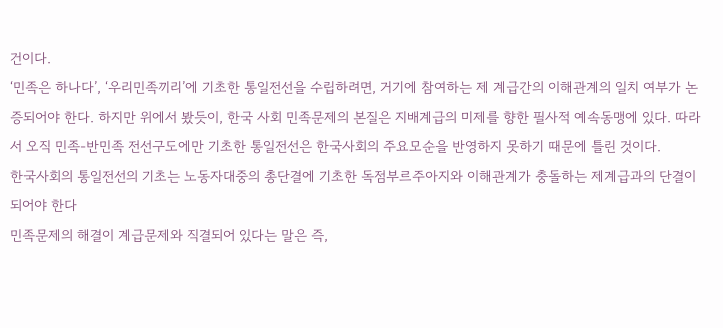건이다.
‘민족은 하나다’, ‘우리민족끼리’에 기초한 통일전선을 수립하려면, 거기에 참여하는 제 계급간의 이해관계의 일치 여부가 논증되어야 한다. 하지만 위에서 봤듯이, 한국 사회 민족문제의 본질은 지배계급의 미제를 향한 필사적 예속동맹에 있다. 따라서 오직 민족-반민족 전선구도에만 기초한 통일전선은 한국사회의 주요모순을 반영하지 못하기 때문에 틀린 것이다.
한국사회의 통일전선의 기초는 노동자대중의 총단결에 기초한 독점부르주아지와 이해관계가 충돌하는 제계급과의 단결이 되어야 한다
민족문제의 해결이 계급문제와 직결되어 있다는 말은 즉,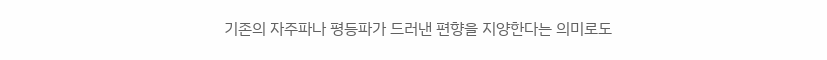기존의 자주파나 평등파가 드러낸 편향을 지양한다는 의미로도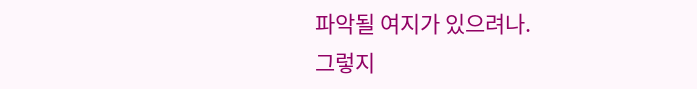파악될 여지가 있으려나.
그렇지